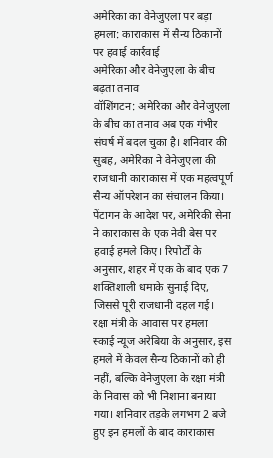अमेरिका का वेनेजुएला पर बड़ा हमला: काराकास में सैन्य ठिकानों पर हवाई कार्रवाई
अमेरिका और वेनेजुएला के बीच बढ़ता तनाव
वॉशिंगटन: अमेरिका और वेनेजुएला के बीच का तनाव अब एक गंभीर संघर्ष में बदल चुका है। शनिवार की सुबह, अमेरिका ने वेनेजुएला की राजधानी काराकास में एक महत्वपूर्ण सैन्य ऑपरेशन का संचालन किया। पेंटागन के आदेश पर, अमेरिकी सेना ने काराकास के एक नेवी बेस पर हवाई हमले किए। रिपोर्टों के अनुसार, शहर में एक के बाद एक 7 शक्तिशाली धमाके सुनाई दिए, जिससे पूरी राजधानी दहल गई।
रक्षा मंत्री के आवास पर हमला
स्काई न्यूज अरेबिया के अनुसार, इस हमले में केवल सैन्य ठिकानों को ही नहीं, बल्कि वेनेजुएला के रक्षा मंत्री के निवास को भी निशाना बनाया गया। शनिवार तड़के लगभग 2 बजे हुए इन हमलों के बाद काराकास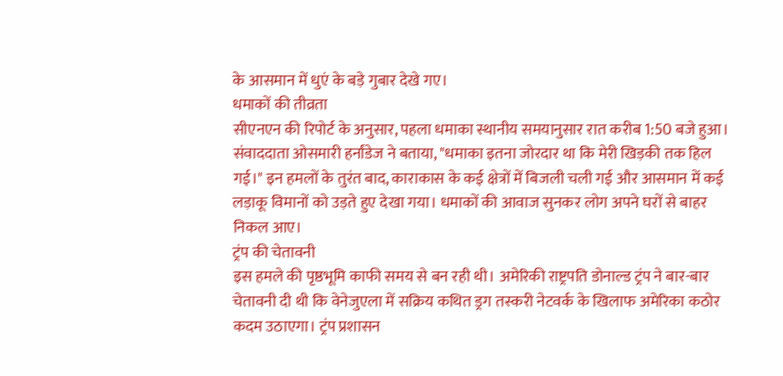के आसमान में धुएं के बड़े गुबार देखे गए।
धमाकों की तीव्रता
सीएनएन की रिपोर्ट के अनुसार, पहला धमाका स्थानीय समयानुसार रात करीब 1:50 बजे हुआ। संवाददाता ओसमारी हर्नांडेज ने बताया, "धमाका इतना जोरदार था कि मेरी खिड़की तक हिल गई।" इन हमलों के तुरंत बाद, काराकास के कई क्षेत्रों में बिजली चली गई और आसमान में कई लड़ाकू विमानों को उड़ते हुए देखा गया। धमाकों की आवाज सुनकर लोग अपने घरों से बाहर निकल आए।
ट्रंप की चेतावनी
इस हमले की पृष्ठभूमि काफी समय से बन रही थी। अमेरिकी राष्ट्रपति डोनाल्ड ट्रंप ने बार-बार चेतावनी दी थी कि वेनेजुएला में सक्रिय कथित ड्रग तस्करी नेटवर्क के खिलाफ अमेरिका कठोर कदम उठाएगा। ट्रंप प्रशासन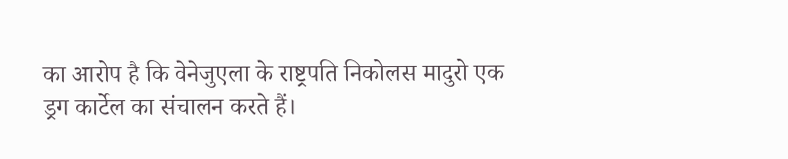का आरोप है कि वेनेजुएला के राष्ट्रपति निकोलस मादुरो एक ड्रग कार्टेल का संचालन करते हैं।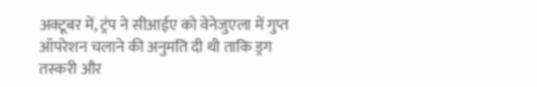अक्टूबर में, ट्रंप ने सीआईए को वेनेजुएला में गुप्त ऑपरेशन चलाने की अनुमति दी थी ताकि ड्रग तस्करी और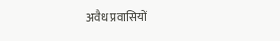अवैध प्रवासियों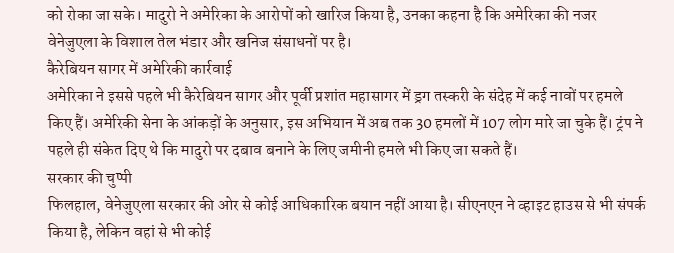को रोका जा सके। मादुरो ने अमेरिका के आरोपों को खारिज किया है, उनका कहना है कि अमेरिका की नजर वेनेजुएला के विशाल तेल भंडार और खनिज संसाधनों पर है।
कैरेबियन सागर में अमेरिकी कार्रवाई
अमेरिका ने इससे पहले भी कैरेबियन सागर और पूर्वी प्रशांत महासागर में ड्रग तस्करी के संदेह में कई नावों पर हमले किए हैं। अमेरिकी सेना के आंकड़ों के अनुसार, इस अभियान में अब तक 30 हमलों में 107 लोग मारे जा चुके हैं। ट्रंप ने पहले ही संकेत दिए थे कि मादुरो पर दबाव बनाने के लिए जमीनी हमले भी किए जा सकते हैं।
सरकार की चुप्पी
फिलहाल, वेनेजुएला सरकार की ओर से कोई आधिकारिक बयान नहीं आया है। सीएनएन ने व्हाइट हाउस से भी संपर्क किया है, लेकिन वहां से भी कोई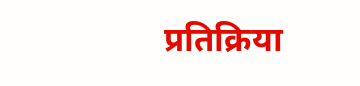प्रतिक्रिया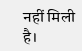नहीं मिली है।